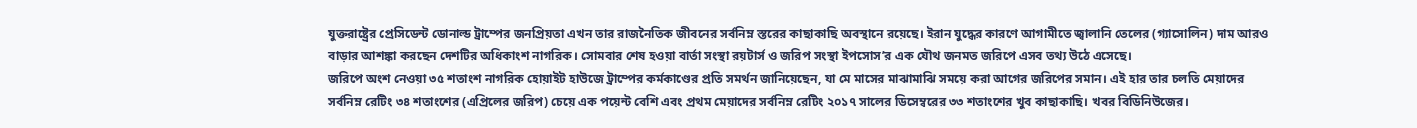যুক্তরাষ্ট্রের প্রেসিডেন্ট ডোনাল্ড ট্রাম্পের জনপ্রিয়তা এখন তার রাজনৈতিক জীবনের সর্বনিম্ন স্তরের কাছাকাছি অবস্থানে রয়েছে। ইরান যুদ্ধের কারণে আগামীতে জ্বালানি তেলের (গ্যাসোলিন) দাম আরও বাড়ার আশঙ্কা করছেন দেশটির অধিকাংশ নাগরিক। সোমবার শেষ হওয়া বার্তা সংস্থা রয়টার্স ও জরিপ সংস্থা ইপসোস’র এক যৌথ জনমত জরিপে এসব তথ্য উঠে এসেছে।
জরিপে অংশ নেওয়া ৩৫ শতাংশ নাগরিক হোয়াইট হাউজে ট্রাম্পের কর্মকাণ্ডের প্রতি সমর্থন জানিয়েছেন, যা মে মাসের মাঝামাঝি সময়ে করা আগের জরিপের সমান। এই হার তার চলতি মেয়াদের সর্বনিম্ন রেটিং ৩৪ শতাংশের (এপ্রিলের জরিপ) চেয়ে এক পয়েন্ট বেশি এবং প্রথম মেয়াদের সর্বনিম্ন রেটিং ২০১৭ সালের ডিসেম্বরের ৩৩ শতাংশের খুব কাছাকাছি। খবর বিডিনিউজের।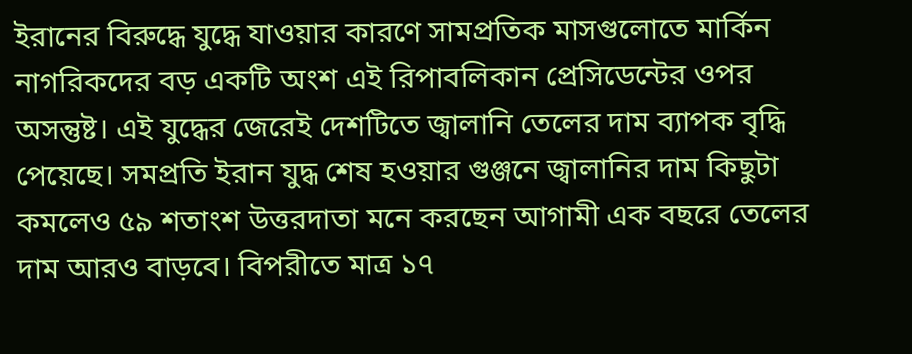ইরানের বিরুদ্ধে যুদ্ধে যাওয়ার কারণে সামপ্রতিক মাসগুলোতে মার্কিন নাগরিকদের বড় একটি অংশ এই রিপাবলিকান প্রেসিডেন্টের ওপর অসন্তুষ্ট। এই যুদ্ধের জেরেই দেশটিতে জ্বালানি তেলের দাম ব্যাপক বৃদ্ধি পেয়েছে। সমপ্রতি ইরান যুদ্ধ শেষ হওয়ার গুঞ্জনে জ্বালানির দাম কিছুটা কমলেও ৫৯ শতাংশ উত্তরদাতা মনে করছেন আগামী এক বছরে তেলের দাম আরও বাড়বে। বিপরীতে মাত্র ১৭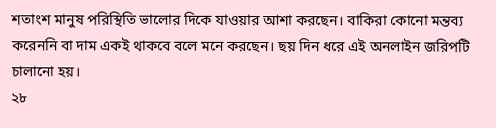শতাংশ মানুষ পরিস্থিতি ভালোর দিকে যাওয়ার আশা করছেন। বাকিরা কোনো মন্তব্য করেননি বা দাম একই থাকবে বলে মনে করছেন। ছয় দিন ধরে এই অনলাইন জরিপটি চালানো হয়।
২৮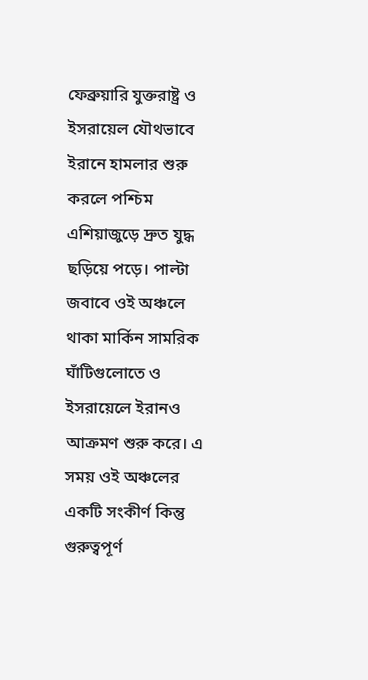ফেব্রুয়ারি যুক্তরাষ্ট্র ও ইসরায়েল যৌথভাবে ইরানে হামলার শুরু করলে পশ্চিম এশিয়াজুড়ে দ্রুত যুদ্ধ ছড়িয়ে পড়ে। পাল্টা জবাবে ওই অঞ্চলে থাকা মার্কিন সামরিক ঘাঁটিগুলোতে ও ইসরায়েলে ইরানও আক্রমণ শুরু করে। এ সময় ওই অঞ্চলের একটি সংকীর্ণ কিন্তু গুরুত্বপূর্ণ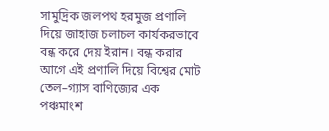সামুদ্রিক জলপথ হরমুজ প্রণালি দিয়ে জাহাজ চলাচল কার্যকরভাবে বন্ধ করে দেয় ইরান। বন্ধ করার আগে এই প্রণালি দিয়ে বিশ্বের মোট তেল–গ্যাস বাণিজ্যের এক পঞ্চমাংশ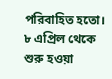পরিবাহিত হতো। ৮ এপ্রিল থেকে শুরু হওয়া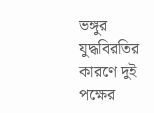ভঙ্গুর যুদ্ধবিরতির কারণে দুই পক্ষের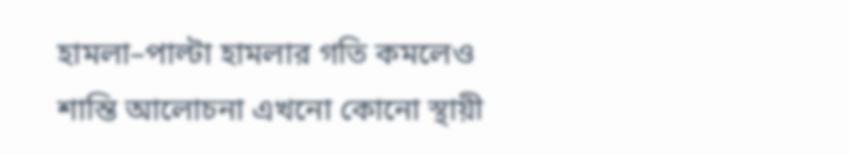হামলা–পাল্টা হামলার গতি কমলেও শান্তি আলোচনা এখনো কোনো স্থায়ী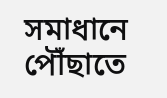সমাধানে পৌঁছাতে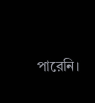পারেনি।